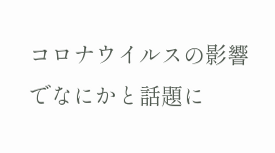コロナウイルスの影響でなにかと話題に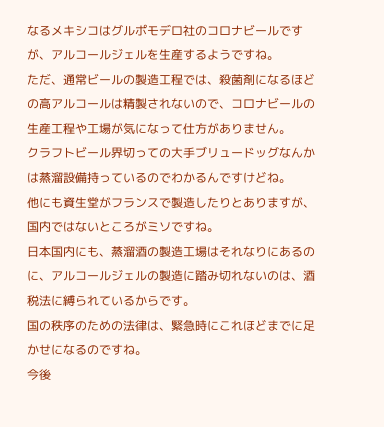なるメキシコはグルポモデロ社のコロナビールですが、アルコールジェルを生産するようですね。
ただ、通常ビールの製造工程では、殺菌剤になるほどの高アルコールは精製されないので、コロナビールの生産工程や工場が気になって仕方がありません。
クラフトビール界切っての大手ブリュードッグなんかは蒸溜設備持っているのでわかるんですけどね。
他にも資生堂がフランスで製造したりとありますが、国内ではないところがミソですね。
日本国内にも、蒸溜酒の製造工場はそれなりにあるのに、アルコールジェルの製造に踏み切れないのは、酒税法に縛られているからです。
国の秩序のための法律は、緊急時にこれほどまでに足かせになるのですね。
今後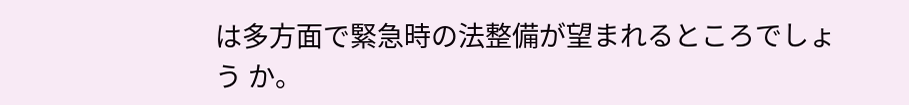は多方面で緊急時の法整備が望まれるところでしょう か。